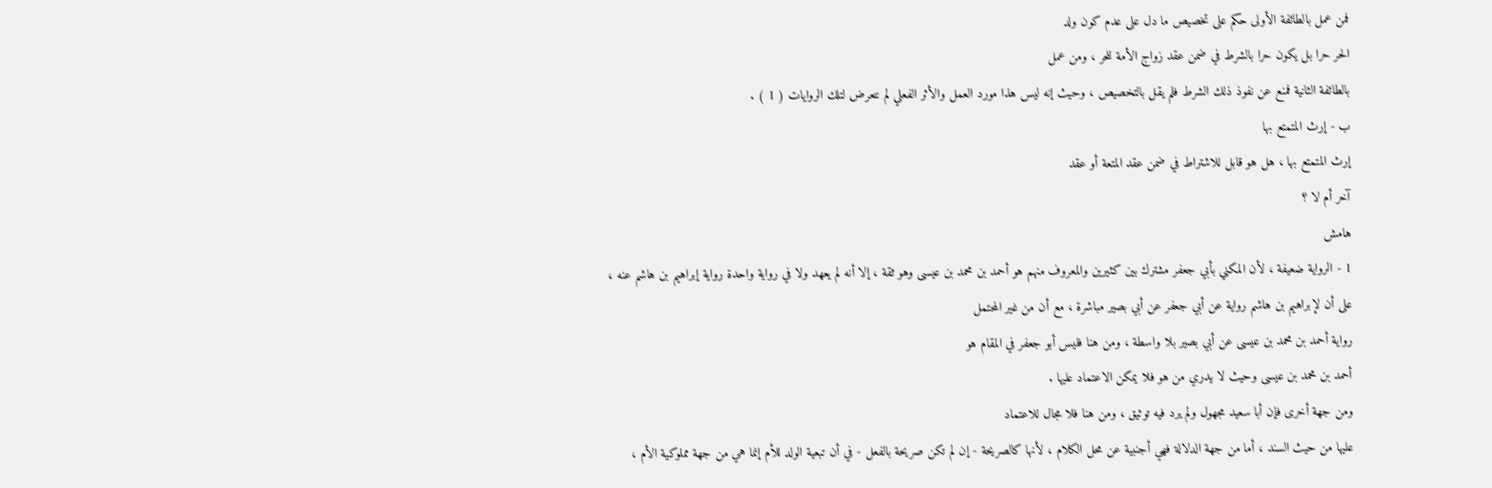فمن عمل بالطائفة الأولى حكم على تخصيص ما دل على عدم كون ولد
الحر حرا بل يكون حرا بالشرط في ضمن عقد زواج الأمة للحر ، ومن عمل
بالطائفة الثانية فمنع عن نفوذ ذلك الشرط فلم يقل بالتخصيص ، وحيث إنه ليس هذا مورد العمل والأثر الفعلي لم نتعرض لتلك الروايات ( 1 ) .
ب - إرث المتمتع بها
إرث المتمتع بها ، هل هو قابل للاشتراط في ضمن عقد المتعة أو عقد
آخر أم لا ؟
هامش
1 - الرواية ضعيفة ، لأن المكني بأبي جعفر مشترك بين كثيرين والمعروف منهم هو أحمد بن محمد بن عيسى وهو ثقة ، إلا أنه لم يعهد ولا في رواية واحدة رواية إبراهيم بن هاشم عنه ،
على أن لإبراهيم بن هاشم رواية عن أبي جعفر عن أبي بصير مباشرة ، مع أن من غير المحتمل
رواية أحمد بن محمد بن عيسى عن أبي بصير بلا واسطة ، ومن هنا فليس أبو جعفر في المقام هو
أحمد بن محمد بن عيسى وحيث لا يدري من هو فلا يمكن الاعتماد عليها .
ومن جهة أخرى فإن أبا سعيد مجهول ولم يرد فيه توثيق ، ومن هنا فلا مجال للاعتماد
عليها من حيث السند ، أما من جهة الدلالة فهي أجنبية عن محل الكلام ، لأنها كالصريحة - إن لم تكن صريحة بالفعل - في أن تبعية الولد للأم إنما هي من جهة مملوكية الأم ،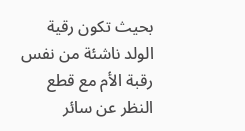بحيث تكون رقية
الولد ناشئة من نفس رقبة الأم مع قطع النظر عن سائر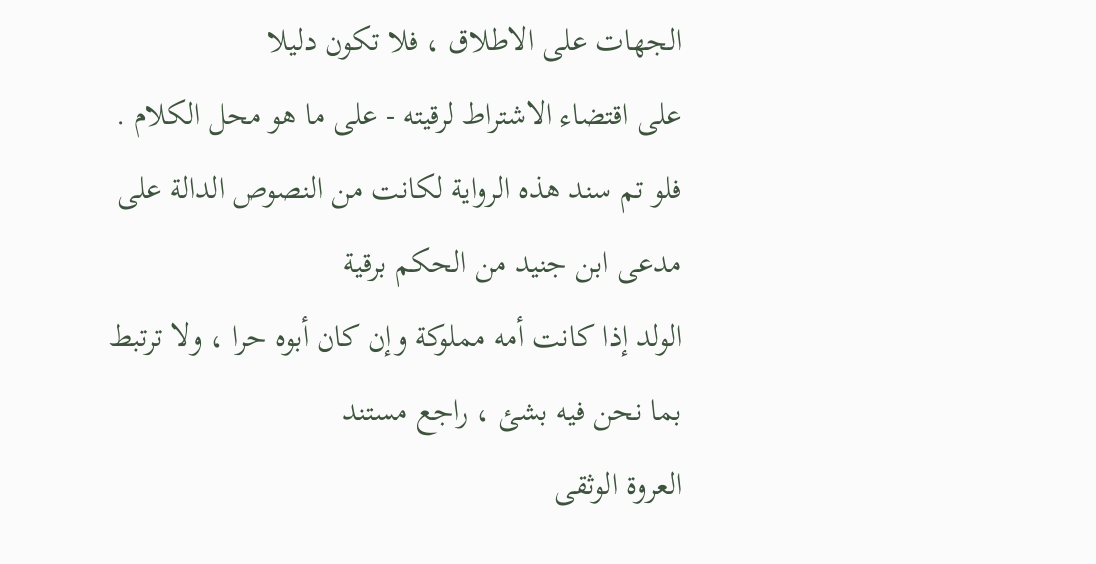الجهات على الاطلاق ، فلا تكون دليلا
على اقتضاء الاشتراط لرقيته - على ما هو محل الكلام .
فلو تم سند هذه الرواية لكانت من النصوص الدالة على مدعى ابن جنيد من الحكم برقية
الولد إذا كانت أمه مملوكة وإن كان أبوه حرا ، ولا ترتبط بما نحن فيه بشئ ، راجع مستند
العروة الوثقى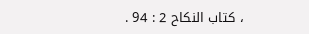، كتاب النكاح 2 : 94 .